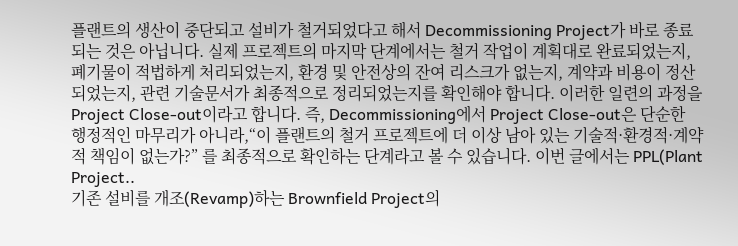플랜트의 생산이 중단되고 설비가 철거되었다고 해서 Decommissioning Project가 바로 종료되는 것은 아닙니다. 실제 프로젝트의 마지막 단계에서는 철거 작업이 계획대로 완료되었는지, 폐기물이 적법하게 처리되었는지, 환경 및 안전상의 잔여 리스크가 없는지, 계약과 비용이 정산되었는지, 관련 기술문서가 최종적으로 정리되었는지를 확인해야 합니다. 이러한 일련의 과정을 Project Close-out이라고 합니다. 즉, Decommissioning에서 Project Close-out은 단순한 행정적인 마무리가 아니라,“이 플랜트의 철거 프로젝트에 더 이상 남아 있는 기술적·환경적·계약적 책임이 없는가?” 를 최종적으로 확인하는 단계라고 볼 수 있습니다. 이번 글에서는 PPL(Plant Project..
기존 설비를 개조(Revamp)하는 Brownfield Project의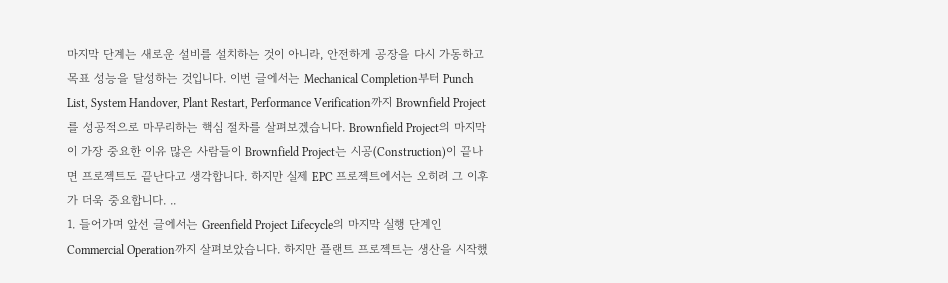마지막 단계는 새로운 설비를 설치하는 것이 아니라, 안전하게 공장을 다시 가동하고 목표 성능을 달성하는 것입니다. 이번 글에서는 Mechanical Completion부터 Punch List, System Handover, Plant Restart, Performance Verification까지 Brownfield Project를 성공적으로 마무리하는 핵심 절차를 살펴보겠습니다. Brownfield Project의 마지막이 가장 중요한 이유 많은 사람들이 Brownfield Project는 시공(Construction)이 끝나면 프로젝트도 끝난다고 생각합니다. 하지만 실제 EPC 프로젝트에서는 오히려 그 이후가 더욱 중요합니다. ..
1. 들어가며 앞선 글에서는 Greenfield Project Lifecycle의 마지막 실행 단계인 Commercial Operation까지 살펴보았습니다. 하지만 플랜트 프로젝트는 생산을 시작했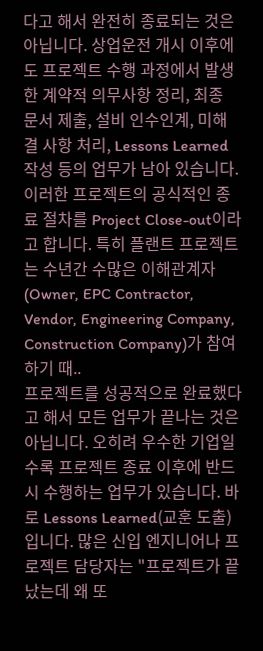다고 해서 완전히 종료되는 것은 아닙니다. 상업운전 개시 이후에도 프로젝트 수행 과정에서 발생한 계약적 의무사항 정리, 최종 문서 제출, 설비 인수인계, 미해결 사항 처리, Lessons Learned 작성 등의 업무가 남아 있습니다. 이러한 프로젝트의 공식적인 종료 절차를 Project Close-out이라고 합니다. 특히 플랜트 프로젝트는 수년간 수많은 이해관계자(Owner, EPC Contractor, Vendor, Engineering Company, Construction Company)가 참여하기 때..
프로젝트를 성공적으로 완료했다고 해서 모든 업무가 끝나는 것은 아닙니다. 오히려 우수한 기업일수록 프로젝트 종료 이후에 반드시 수행하는 업무가 있습니다. 바로 Lessons Learned(교훈 도출)입니다. 많은 신입 엔지니어나 프로젝트 담당자는 "프로젝트가 끝났는데 왜 또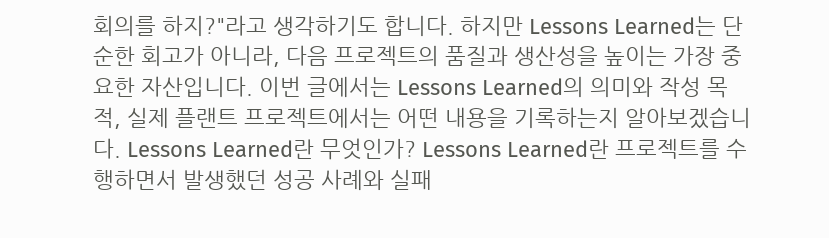회의를 하지?"라고 생각하기도 합니다. 하지만 Lessons Learned는 단순한 회고가 아니라, 다음 프로젝트의 품질과 생산성을 높이는 가장 중요한 자산입니다. 이번 글에서는 Lessons Learned의 의미와 작성 목적, 실제 플랜트 프로젝트에서는 어떤 내용을 기록하는지 알아보겠습니다. Lessons Learned란 무엇인가? Lessons Learned란 프로젝트를 수행하면서 발생했던 성공 사례와 실패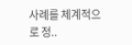사례를 체계적으로 정..